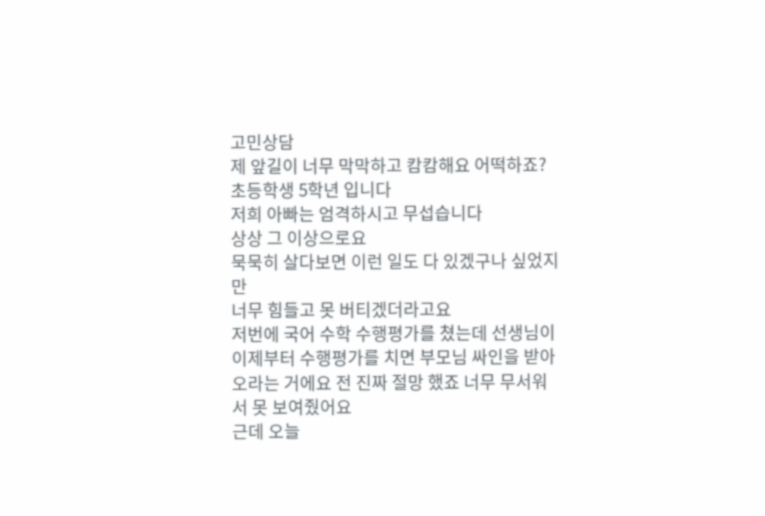고민상담
제 앞길이 너무 막막하고 캄캄해요 어떡하죠?
초등학생 5학년 입니다
저희 아빠는 엄격하시고 무섭습니다
상상 그 이상으로요
묵묵히 살다보면 이런 일도 다 있겠구나 싶었지만
너무 힘들고 못 버티겠더라고요
저번에 국어 수학 수행평가를 쳤는데 선생님이 이제부터 수행평가를 치면 부모님 싸인을 받아오라는 거에요 전 진짜 절망 했죠 너무 무서워서 못 보여줬어요
근데 오늘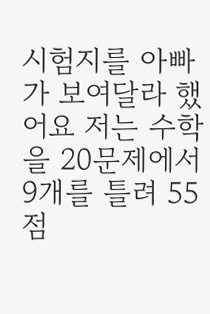시험지를 아빠가 보여달라 했어요 저는 수학을 20문제에서 9개를 틀려 55점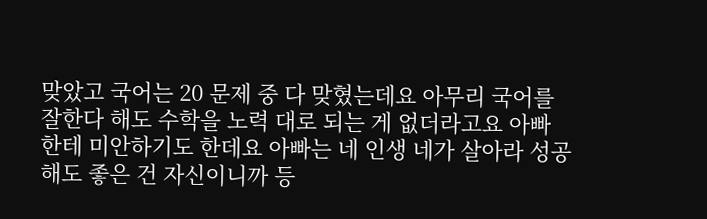맞았고 국어는 20 문제 중 다 맞혔는데요 아무리 국어를 잘한다 해도 수학을 노력 대로 되는 게 없더라고요 아빠 한테 미안하기도 한데요 아빠는 네 인생 네가 살아라 성공해도 좋은 건 자신이니까 등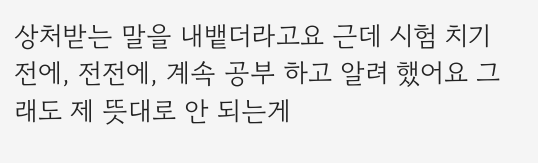상처받는 말을 내뱉더라고요 근데 시험 치기 전에, 전전에, 계속 공부 하고 알려 했어요 그래도 제 뜻대로 안 되는게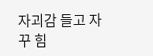자괴감 들고 자꾸 힘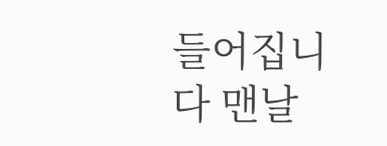들어집니다 맨날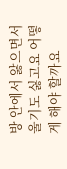방 안에서 앓으면서 울기도 싫고요 어떻게 해야 할까요